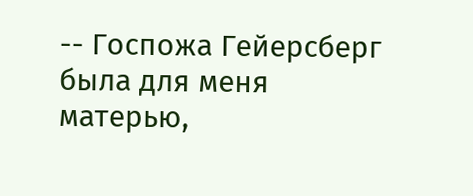-- Госпожа Гейерсберг была для меня матерью,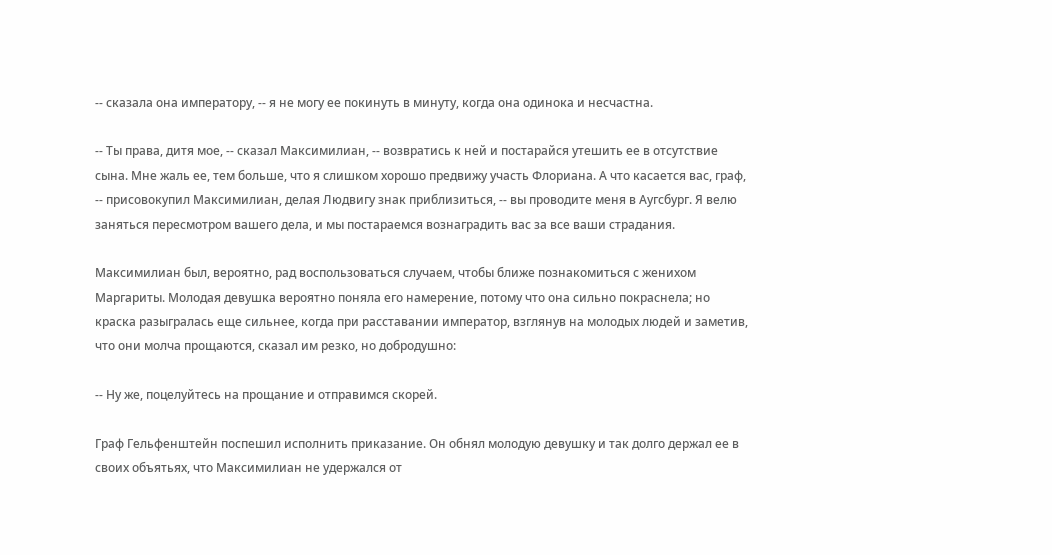-- сказала она императору, -- я не могу ее покинуть в минуту, когда она одинока и несчастна.

-- Ты права, дитя мое, -- сказал Максимилиан, -- возвратись к ней и постарайся утешить ее в отсутствие сына. Мне жаль ее, тем больше, что я слишком хорошо предвижу участь Флориана. А что касается вас, граф, -- присовокупил Максимилиан, делая Людвигу знак приблизиться, -- вы проводите меня в Аугсбург. Я велю заняться пересмотром вашего дела, и мы постараемся вознаградить вас за все ваши страдания.

Максимилиан был, вероятно, рад воспользоваться случаем, чтобы ближе познакомиться с женихом Маргариты. Молодая девушка вероятно поняла его намерение, потому что она сильно покраснела; но краска разыгралась еще сильнее, когда при расставании император, взглянув на молодых людей и заметив, что они молча прощаются, сказал им резко, но добродушно:

-- Ну же, поцелуйтесь на прощание и отправимся скорей.

Граф Гельфенштейн поспешил исполнить приказание. Он обнял молодую девушку и так долго держал ее в своих объятьях, что Максимилиан не удержался от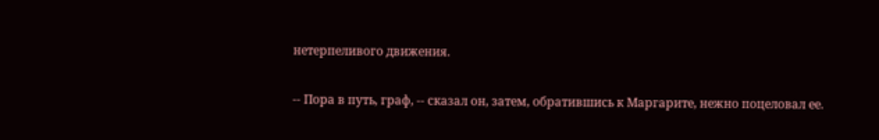нетерпеливого движения.

-- Пора в путь, граф, -- сказал он, затем, обратившись к Маргарите, нежно поцеловал ее.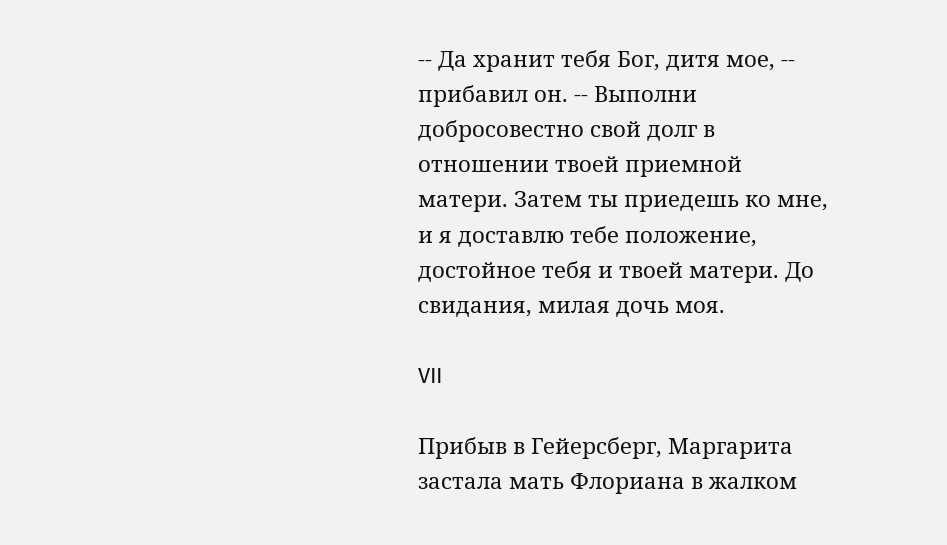-- Да хранит тебя Бог, дитя мое, -- прибавил он. -- Выполни добросовестно свой долг в отношении твоей приемной матери. Затем ты приедешь ко мне, и я доставлю тебе положение, достойное тебя и твоей матери. До свидания, милая дочь моя.

VII

Прибыв в Гейерсберг, Маргарита застала мать Флориана в жалком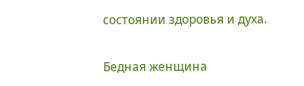состоянии здоровья и духа.

Бедная женщина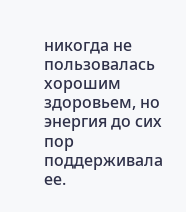никогда не пользовалась хорошим здоровьем, но энергия до сих пор поддерживала ее.